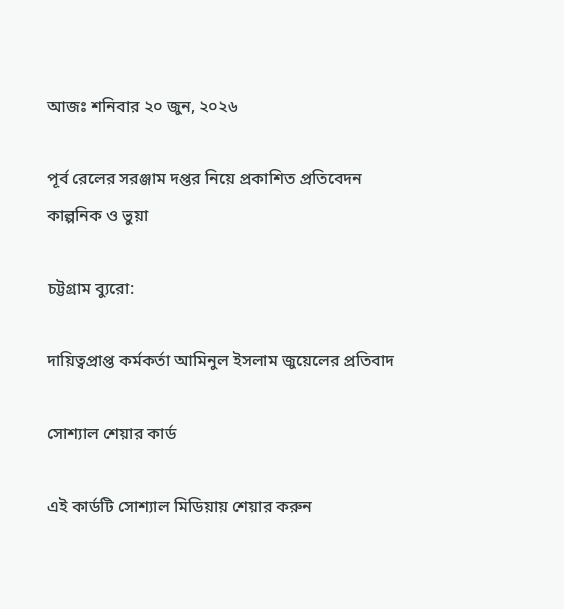আজঃ শনিবার ২০ জুন, ২০২৬

পূর্ব রেলের সরঞ্জাম দপ্তর নিয়ে প্রকাশিত প্রতিবেদন কাল্পনিক ও ভুয়া

চট্টগ্রাম ব্যুরো:

দায়িত্বপ্রাপ্ত কর্মকর্তা আমিনুল ইসলাম জুয়েলের প্রতিবাদ

সোশ্যাল শেয়ার কার্ড

এই কার্ডটি সোশ্যাল মিডিয়ায় শেয়ার করুন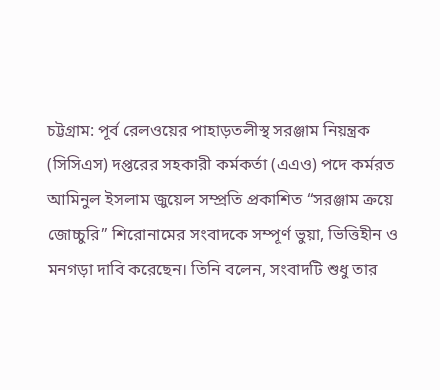চট্টগ্রাম: পূর্ব রেলওয়ের পাহাড়তলীস্থ সরঞ্জাম নিয়ন্ত্রক (সিসিএস) দপ্তরের সহকারী কর্মকর্তা (এএও) পদে কর্মরত আমিনুল ইসলাম জুয়েল সম্প্রতি প্রকাশিত “সরঞ্জাম ক্রয়ে জোচ্চুরি” শিরোনামের সংবাদকে সম্পূর্ণ ভুয়া, ভিত্তিহীন ও মনগড়া দাবি করেছেন। তিনি বলেন, সংবাদটি শুধু তার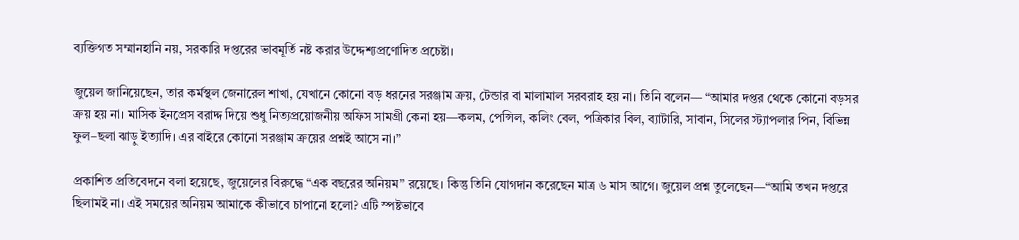ব্যক্তিগত সম্মানহানি নয়, সরকারি দপ্তরের ভাবমূর্তি নষ্ট করার উদ্দেশ্যপ্রণোদিত প্রচেষ্টা।

জুয়েল জানিয়েছেন, তার কর্মস্থল জেনারেল শাখা, যেখানে কোনো বড় ধরনের সরঞ্জাম ক্রয়, টেন্ডার বা মালামাল সরবরাহ হয় না। তিনি বলেন— “আমার দপ্তর থেকে কোনো বড়সর ক্রয় হয় না। মাসিক ইনপ্রেস বরাদ্দ দিয়ে শুধু নিত্যপ্রয়োজনীয় অফিস সামগ্রী কেনা হয়—কলম, পেন্সিল, কলিং বেল, পত্রিকার বিল, ব্যাটারি, সাবান, সিলের স্ট্যাপলার পিন, বিভিন্ন ফুল–ছলা ঝাড়ু ইত্যাদি। এর বাইরে কোনো সরঞ্জাম ক্রয়ের প্রশ্নই আসে না।”

প্রকাশিত প্রতিবেদনে বলা হয়েছে, জুয়েলের বিরুদ্ধে “এক বছরের অনিয়ম” রয়েছে। কিন্তু তিনি যোগদান করেছেন মাত্র ৬ মাস আগে। জুয়েল প্রশ্ন তুলেছেন—“আমি তখন দপ্তরে ছিলামই না। এই সময়ের অনিয়ম আমাকে কীভাবে চাপানো হলো? এটি স্পষ্টভাবে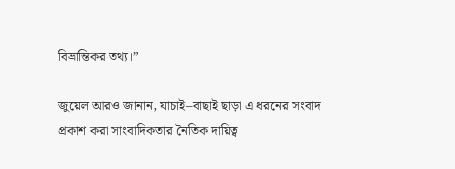বিভ্রান্তিকর তথ্য।”

জুয়েল আরও জানান, যাচাই–বাছাই ছাড়া এ ধরনের সংবাদ প্রকাশ করা সাংবাদিকতার নৈতিক দায়িত্ব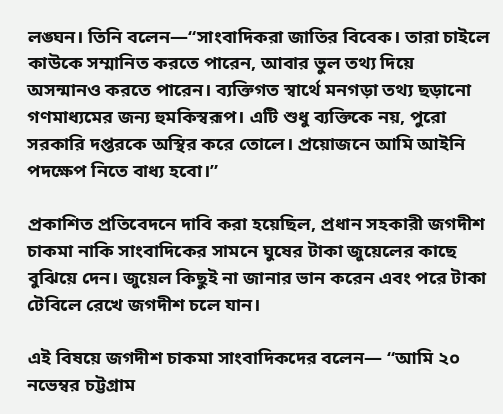লঙ্ঘন। তিনি বলেন—“সাংবাদিকরা জাতির বিবেক। তারা চাইলে কাউকে সম্মানিত করতে পারেন, আবার ভুল তথ্য দিয়ে অসন্মানও করতে পারেন। ব্যক্তিগত স্বার্থে মনগড়া তথ্য ছড়ানো গণমাধ্যমের জন্য হুমকিস্বরূপ। এটি শুধু ব্যক্তিকে নয়, পুরো সরকারি দপ্তরকে অস্থির করে তোলে। প্রয়োজনে আমি আইনি পদক্ষেপ নিতে বাধ্য হবো।”

প্রকাশিত প্রতিবেদনে দাবি করা হয়েছিল, প্রধান সহকারী জগদীশ চাকমা নাকি সাংবাদিকের সামনে ঘুষের টাকা জুয়েলের কাছে বুঝিয়ে দেন। জুয়েল কিছুই না জানার ভান করেন এবং পরে টাকা টেবিলে রেখে জগদীশ চলে যান।

এই বিষয়ে জগদীশ চাকমা সাংবাদিকদের বলেন— “আমি ২০ নভেম্বর চট্টগ্রাম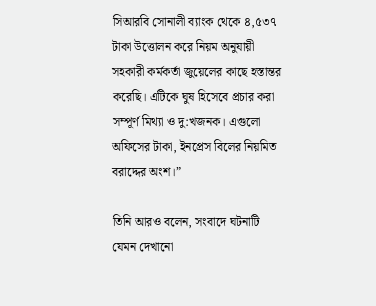সিআরবি সোনালী ব্যাংক থেকে ৪,৫৩৭ টাকা উত্তোলন করে নিয়ম অনুযায়ী সহকারী কর্মকর্তা জুয়েলের কাছে হস্তান্তর করেছি। এটিকে ঘুষ হিসেবে প্রচার করা সম্পূর্ণ মিথ্যা ও দু:খজনক। এগুলো অফিসের টাকা, ইনপ্রেস বিলের নিয়মিত বরাদ্দের অংশ।”

তিনি আরও বলেন, সংবাদে ঘটনাটি যেমন দেখানো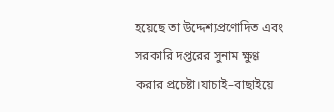হয়েছে তা উদ্দেশ্যপ্রণোদিত এবং সরকারি দপ্তরের সুনাম ক্ষুণ্ণ করার প্রচেষ্টা।যাচাই–বাছাইয়ে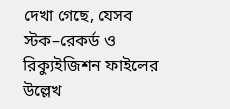দেখা গেছে, যেসব স্টক–রেকর্ড ও রিক্যুইজিশন ফাইলের উল্লেখ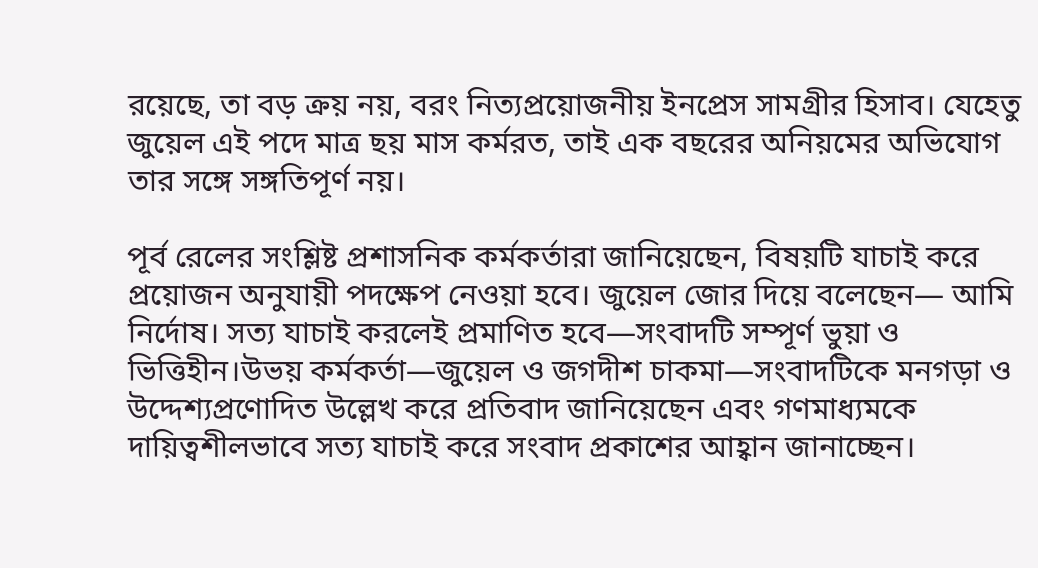রয়েছে, তা বড় ক্রয় নয়, বরং নিত্যপ্রয়োজনীয় ইনপ্রেস সামগ্রীর হিসাব। যেহেতু জুয়েল এই পদে মাত্র ছয় মাস কর্মরত, তাই এক বছরের অনিয়মের অভিযোগ তার সঙ্গে সঙ্গতিপূর্ণ নয়।

পূর্ব রেলের সংশ্লিষ্ট প্রশাসনিক কর্মকর্তারা জানিয়েছেন, বিষয়টি যাচাই করে প্রয়োজন অনুযায়ী পদক্ষেপ নেওয়া হবে। জুয়েল জোর দিয়ে বলেছেন— আমি নির্দোষ। সত্য যাচাই করলেই প্রমাণিত হবে—সংবাদটি সম্পূর্ণ ভুয়া ও ভিত্তিহীন।উভয় কর্মকর্তা—জুয়েল ও জগদীশ চাকমা—সংবাদটিকে মনগড়া ও উদ্দেশ্যপ্রণোদিত উল্লেখ করে প্রতিবাদ জানিয়েছেন এবং গণমাধ্যমকে দায়িত্বশীলভাবে সত্য যাচাই করে সংবাদ প্রকাশের আহ্বান জানাচ্ছেন।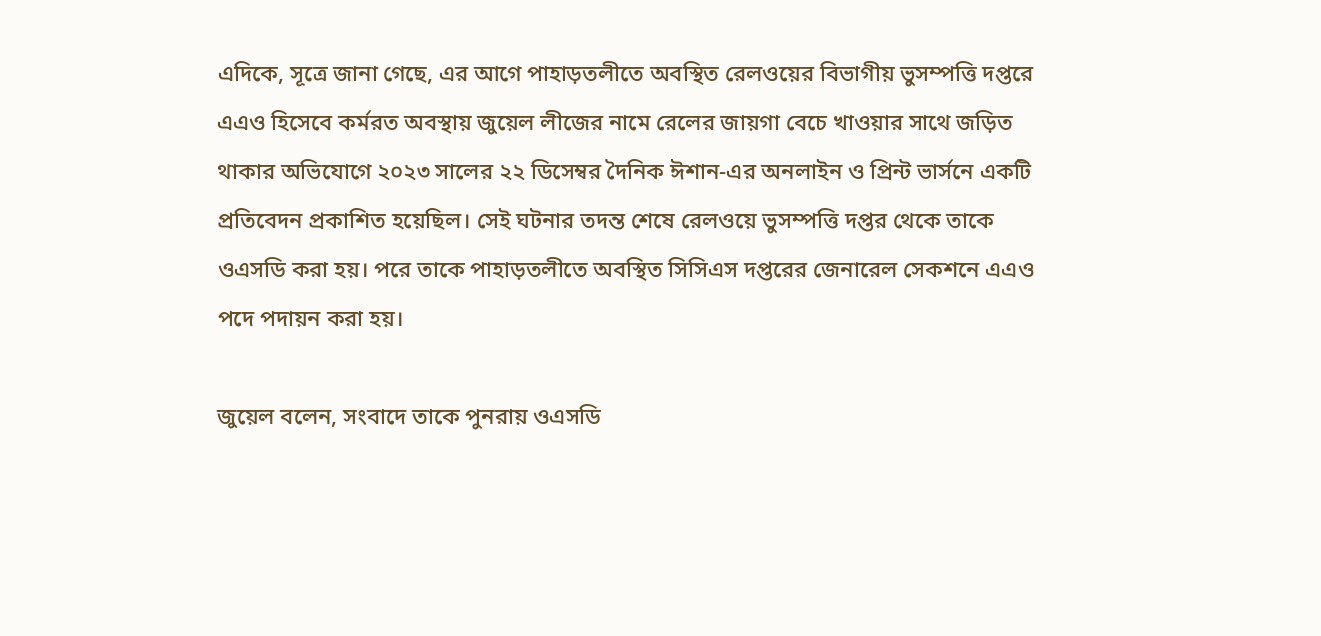এদিকে, সূত্রে জানা গেছে, এর আগে পাহাড়তলীতে অবস্থিত রেলওয়ের বিভাগীয় ভুসম্পত্তি দপ্তরে এএও হিসেবে কর্মরত অবস্থায় জুয়েল লীজের নামে রেলের জায়গা বেচে খাওয়ার সাথে জড়িত থাকার অভিযোগে ২০২৩ সালের ২২ ডিসেম্বর দৈনিক ঈশান-এর অনলাইন ও প্রিন্ট ভার্সনে একটি প্রতিবেদন প্রকাশিত হয়েছিল। সেই ঘটনার তদন্ত শেষে রেলওয়ে ভুসম্পত্তি দপ্তর থেকে তাকে ওএসডি করা হয়। পরে তাকে পাহাড়তলীতে অবস্থিত সিসিএস দপ্তরের জেনারেল সেকশনে এএও পদে পদায়ন করা হয়।

জুয়েল বলেন, সংবাদে তাকে পুনরায় ওএসডি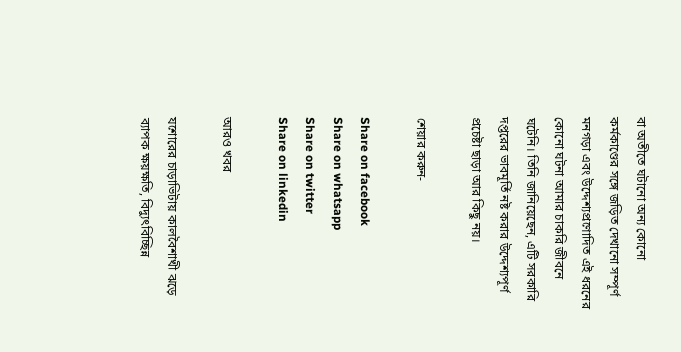বা অতীতে ঘটানো অন্য কোনো কর্মকাণ্ডের সঙ্গে জড়িত দেখানো সম্পূর্ণ মনগড়া এবং উদ্দেশ্যপ্রণোদিত এই ধরনের কোনো ঘটনা আমার চাকরি জীবনে ঘটেনি। তিনি জানিয়েছেন, এটি সরকারি দপ্তরের ভাবমূর্তি নষ্ট করার উদ্দেশ্যপূর্ণ প্রচেষ্টা ছাড়া আর কিছু নয়।

শেয়ার করুন-

Share on facebook
Share on whatsapp
Share on twitter
Share on linkedin

আরও খবর

যশোরের চাড়াভিটায় কালবৈশাখী ঝড়ে ব্যাপক ক্ষয়ক্ষতি, বিদ্যুৎবিচ্ছিন্ন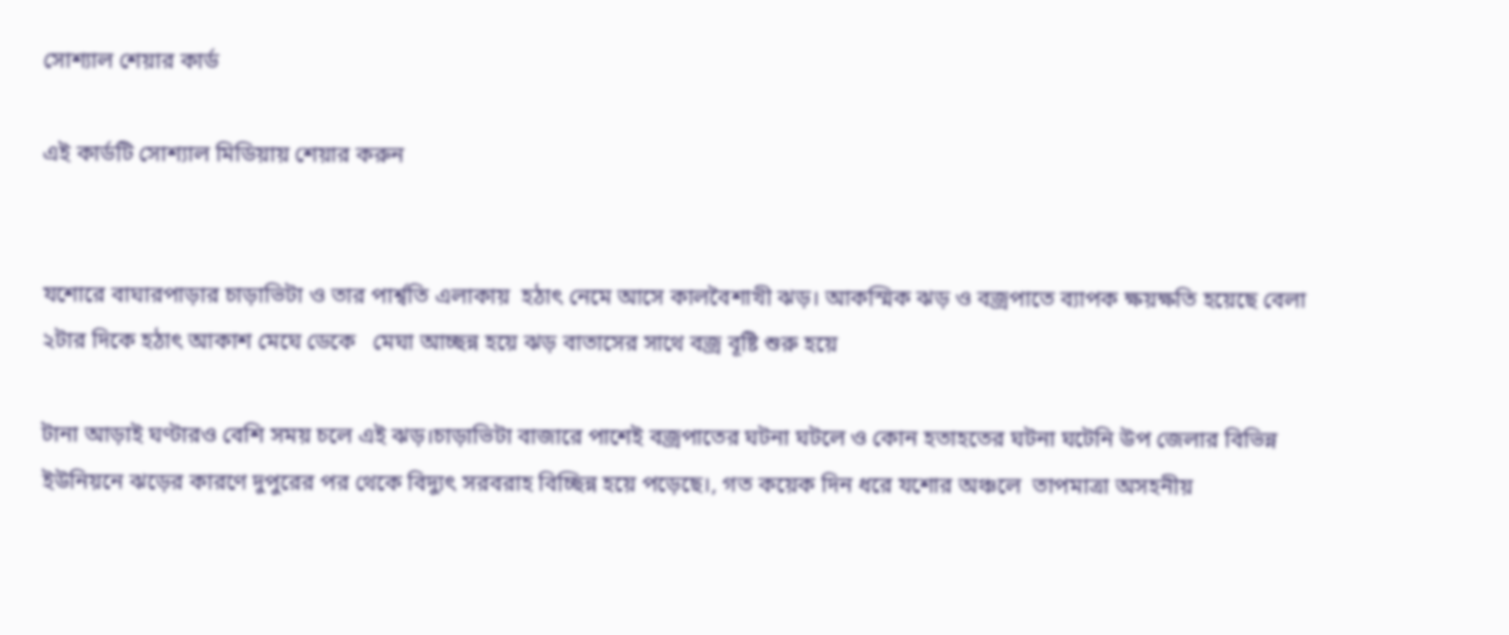সোশ্যাল শেয়ার কার্ড

এই কার্ডটি সোশ্যাল মিডিয়ায় শেয়ার করুন


যশোরে বাঘারপাড়ার চাড়াভিটা ও তার পার্শ্বতি এলাকায়  হঠাৎ নেমে আসে কালবৈশাখী ঝড়। আকস্মিক ঝড় ও বজ্রপাতে ব্যাপক ক্ষয়ক্ষতি হয়েছে বেলা ২টার দিকে হঠাৎ আকাশ মেঘে ডেকে   মেঘা আচ্ছন্ন হয়ে ঝড় বাতাসের সাথে বজ্র বূষ্টি শুরু হয়ে

টানা আড়াই ঘণ্টারও বেশি সময় চলে এই ঝড়।চাড়াভিটা বাজারে পাশেই বজ্রপাতের ঘটনা ঘটলে ও কোন হতাহতের ঘটনা ঘটেনি উপ জেলার বিভিন্ন ইউনিয়নে ঝড়ের কারণে দুপুরের পর থেকে বিদ্যুৎ সরবরাহ বিচ্ছিন্ন হয়ে পড়েছে।, গত কয়েক দিন ধরে যশোর অঞ্চলে  তাপমাত্রা অসহনীয়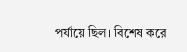পর্যায়ে ছিল। বিশেষ করে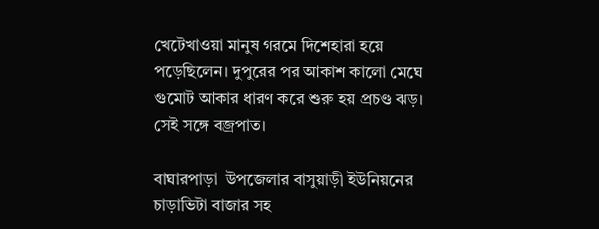খেটেখাওয়া মানুষ গরমে দিশেহারা হয়ে পড়েছিলেন। দুপুরের পর আকাশ কালো মেঘে গুমোট আকার ধারণ করে শুরু হয় প্রচণ্ড ঝড়। সেই সঙ্গে বজ্রপাত।

বাঘারপাড়া  উপজেলার বাসুয়াড়ী ইউনিয়নের চাড়াভিটা বাজার সহ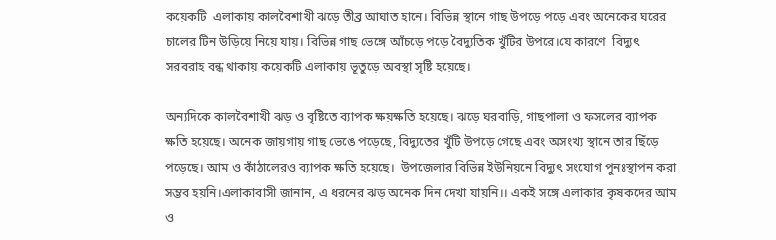কয়েকটি  এলাকায় কালবৈশাখী ঝড়ে তীব্র আঘাত হানে। বিভিন্ন স্থানে গাছ উপড়ে পড়ে এবং অনেকের ঘরের চালের টিন উড়িয়ে নিয়ে যায়। বিভিন্ন গাছ ভেঙ্গে আঁচড়ে পড়ে বৈদ্যুতিক খুঁটির উপরে।যে কারণে  বিদ্যুৎ সরবরাহ বন্ধ থাকায় কয়েকটি এলাকায় ভূতুড়ে অবস্থা সৃষ্টি হয়েছে।

অন্যদিকে কালবৈশাখী ঝড় ও বৃষ্টিতে ব্যাপক ক্ষয়ক্ষতি হয়েছে। ঝড়ে ঘরবাড়ি, গাছপালা ও ফসলের ব্যাপক ক্ষতি হয়েছে। অনেক জায়গায় গাছ ভেঙে পড়েছে, বিদ্যুতের খুঁটি উপড়ে গেছে এবং অসংখ্য স্থানে তার ছিঁড়ে পড়েছে। আম ও কাঁঠালেরও ব্যাপক ক্ষতি হয়েছে।  উপজেলার বিভিন্ন ইউনিয়নে বিদ্যুৎ সংযোগ পুনঃস্থাপন করা সম্ভব হয়নি।এলাকাবাসী জানান, এ ধরনের ঝড় অনেক দিন দেখা যায়নি।। একই সঙ্গে এলাকার কৃষকদের আম ও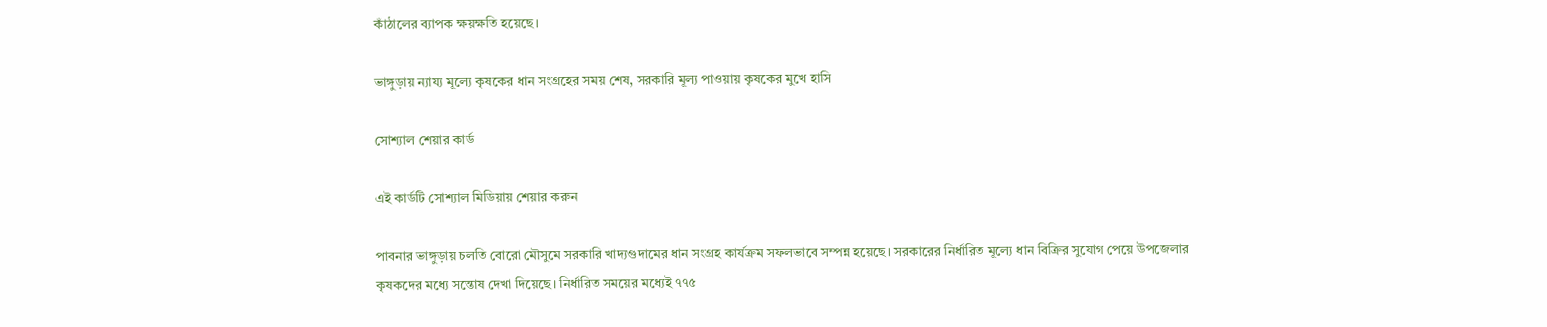কাঁঠালের ব্যাপক ক্ষয়ক্ষতি হয়েছে।

ভাঙ্গুড়ায় ন্যায্য মূল্যে কৃষকের ধান সংগ্রহের সময় শেষ, সরকারি মূল্য পাওয়ায় কৃষকের মুখে হাসি

সোশ্যাল শেয়ার কার্ড

এই কার্ডটি সোশ্যাল মিডিয়ায় শেয়ার করুন

পাবনার ভাঙ্গুড়ায় চলতি বোরো মৌসুমে সরকারি খাদ্যগুদামের ধান সংগ্রহ কার্যক্রম সফলভাবে সম্পন্ন হয়েছে। সরকারের নির্ধারিত মূল্যে ধান বিক্রির সুযোগ পেয়ে উপজেলার কৃষকদের মধ্যে সন্তোষ দেখা দিয়েছে। নির্ধারিত সময়ের মধ্যেই ৭৭৫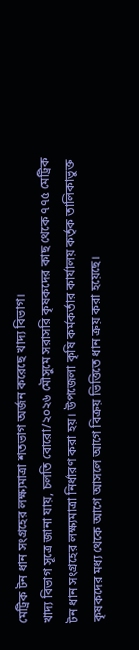মেট্রিক টন ধান সংগ্রহের লক্ষ্যমাত্রা শতভাগ অর্জন করেছে খাদ্য বিভাগ।
খাদ্য বিভাগ সূত্রে জানা যায়, চলতি বোরো/২০২৬ মৌসুমে সরাসরি কৃষকদের কাছ থেকে ৭৭৫ মেট্রিক টন ধান সংগ্রহের লক্ষ্যমাত্রা নির্ধারণ করা হয়। উপজেলা কৃষি কর্মকর্তার কার্যালয় কর্তৃক তালিকাভুক্ত কৃষকদের মধ্য থেকে আগে আসলে আগে বিক্রয় ভিত্তিতে ধান ক্রয় করা হয়েছে।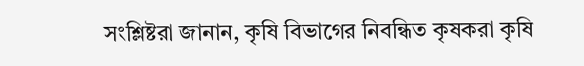সংশ্লিষ্টরা জানান, কৃষি বিভাগের নিবন্ধিত কৃষকরা কৃষি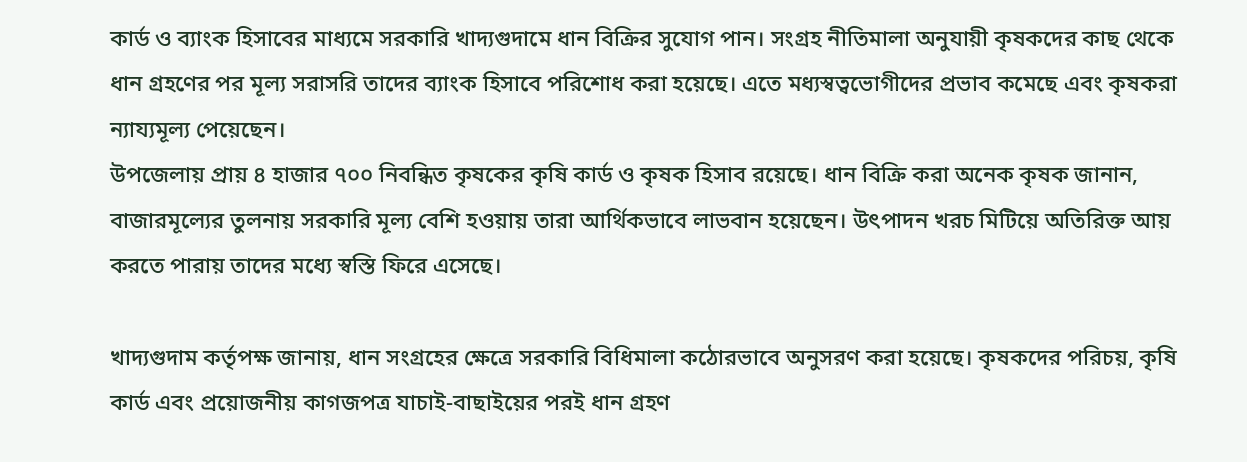কার্ড ও ব্যাংক হিসাবের মাধ্যমে সরকারি খাদ্যগুদামে ধান বিক্রির সুযোগ পান। সংগ্রহ নীতিমালা অনুযায়ী কৃষকদের কাছ থেকে ধান গ্রহণের পর মূল্য সরাসরি তাদের ব্যাংক হিসাবে পরিশোধ করা হয়েছে। এতে মধ্যস্বত্বভোগীদের প্রভাব কমেছে এবং কৃষকরা ন্যায্যমূল্য পেয়েছেন।
উপজেলায় প্রায় ৪ হাজার ৭০০ নিবন্ধিত কৃষকের কৃষি কার্ড ও কৃষক হিসাব রয়েছে। ধান বিক্রি করা অনেক কৃষক জানান, বাজারমূল্যের তুলনায় সরকারি মূল্য বেশি হওয়ায় তারা আর্থিকভাবে লাভবান হয়েছেন। উৎপাদন খরচ মিটিয়ে অতিরিক্ত আয় করতে পারায় তাদের মধ্যে স্বস্তি ফিরে এসেছে।

খাদ্যগুদাম কর্তৃপক্ষ জানায়, ধান সংগ্রহের ক্ষেত্রে সরকারি বিধিমালা কঠোরভাবে অনুসরণ করা হয়েছে। কৃষকদের পরিচয়, কৃষি কার্ড এবং প্রয়োজনীয় কাগজপত্র যাচাই-বাছাইয়ের পরই ধান গ্রহণ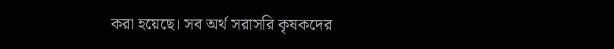করা হয়েছে। সব অর্থ সরাসরি কৃষকদের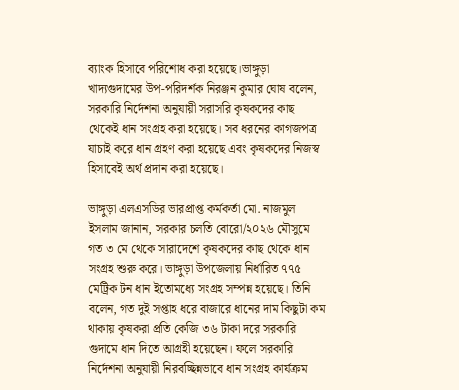ব্যাংক হিসাবে পরিশোধ করা হয়েছে।ভাঙ্গুড়া খাদ্যগুদামের উপ-পরিদর্শক নিরঞ্জন কুমার ঘোষ বলেন, সরকারি নির্দেশনা অনুযায়ী সরাসরি কৃষকদের কাছ থেকেই ধান সংগ্রহ করা হয়েছে। সব ধরনের কাগজপত্র যাচাই করে ধান গ্রহণ করা হয়েছে এবং কৃষকদের নিজস্ব হিসাবেই অর্থ প্রদান করা হয়েছে।

ভাঙ্গুড়া এলএসডির ভারপ্রাপ্ত কর্মকর্তা মো. নাজমুল ইসলাম জানান, সরকার চলতি বোরো/২০২৬ মৌসুমে গত ৩ মে থেকে সারাদেশে কৃষকদের কাছ থেকে ধান সংগ্রহ শুরু করে। ভাঙ্গুড়া উপজেলায় নির্ধারিত ৭৭৫ মেট্রিক টন ধান ইতোমধ্যে সংগ্রহ সম্পন্ন হয়েছে। তিনি বলেন, গত দুই সপ্তাহ ধরে বাজারে ধানের দাম কিছুটা কম থাকায় কৃষকরা প্রতি কেজি ৩৬ টাকা দরে সরকারি গুদামে ধান দিতে আগ্রহী হয়েছেন। ফলে সরকারি নির্দেশনা অনুযায়ী নিরবচ্ছিন্নভাবে ধান সংগ্রহ কার্যক্রম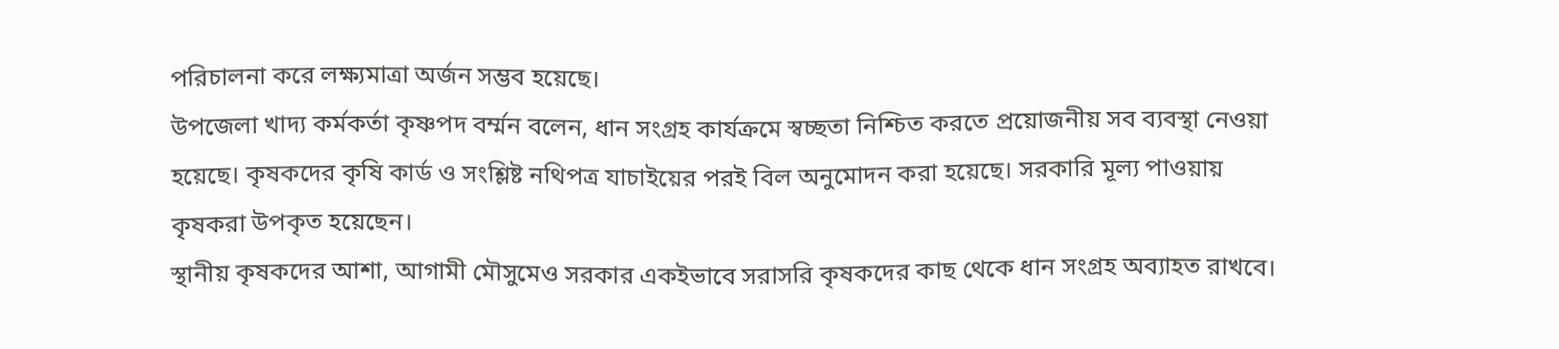পরিচালনা করে লক্ষ্যমাত্রা অর্জন সম্ভব হয়েছে।
উপজেলা খাদ্য কর্মকর্তা কৃষ্ণপদ বর্ম্মন বলেন, ধান সংগ্রহ কার্যক্রমে স্বচ্ছতা নিশ্চিত করতে প্রয়োজনীয় সব ব্যবস্থা নেওয়া হয়েছে। কৃষকদের কৃষি কার্ড ও সংশ্লিষ্ট নথিপত্র যাচাইয়ের পরই বিল অনুমোদন করা হয়েছে। সরকারি মূল্য পাওয়ায় কৃষকরা উপকৃত হয়েছেন।
স্থানীয় কৃষকদের আশা, আগামী মৌসুমেও সরকার একইভাবে সরাসরি কৃষকদের কাছ থেকে ধান সংগ্রহ অব্যাহত রাখবে।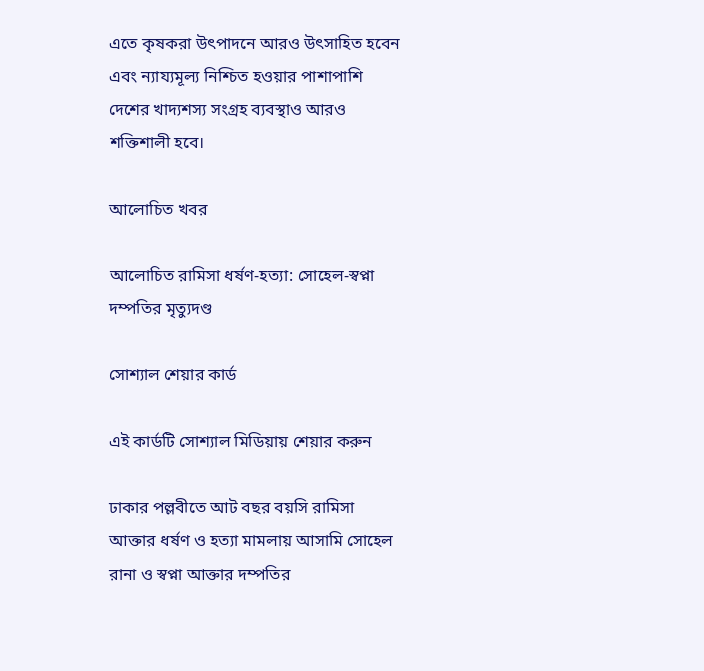এতে কৃষকরা উৎপাদনে আরও উৎসাহিত হবেন এবং ন্যায্যমূল্য নিশ্চিত হওয়ার পাশাপাশি দেশের খাদ্যশস্য সংগ্রহ ব্যবস্থাও আরও শক্তিশালী হবে।

আলোচিত খবর

আলোচিত রামিসা ধর্ষণ-হত্যা: সোহেল-স্বপ্না দম্পতির মৃত্যুদণ্ড

সোশ্যাল শেয়ার কার্ড

এই কার্ডটি সোশ্যাল মিডিয়ায় শেয়ার করুন

ঢাকার পল্লবীতে আট বছর বয়সি রামিসা আক্তার ধর্ষণ ও হত্যা মামলায় আসামি সোহেল রানা ও স্বপ্না আক্তার দম্পতির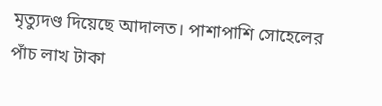মৃত্যুদণ্ড দিয়েছে আদালত। পাশাপাশি সোহেলের পাঁচ লাখ টাকা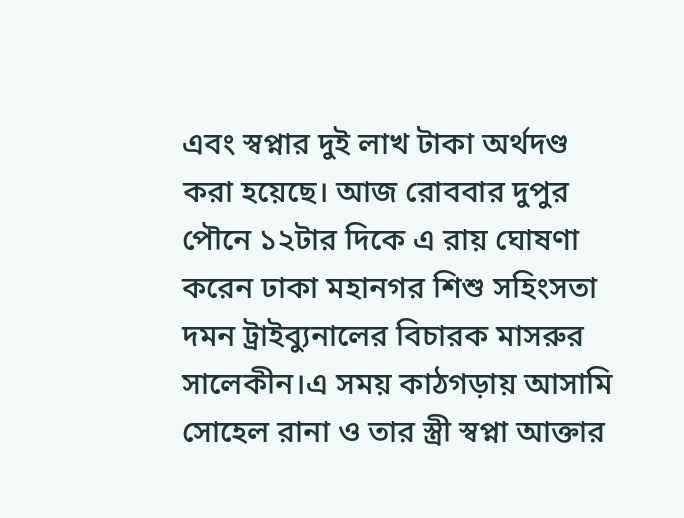এবং স্বপ্নার দুই লাখ টাকা অর্থদণ্ড করা হয়েছে। আজ রোববার দুপুর পৌনে ১২টার দিকে এ রায় ঘোষণা করেন ঢাকা মহানগর শিশু সহিংসতা দমন ট্রাইব্যুনালের বিচারক মাসরুর সালেকীন।এ সময় কাঠগড়ায় আসামি সোহেল রানা ও তার স্ত্রী স্বপ্না আক্তার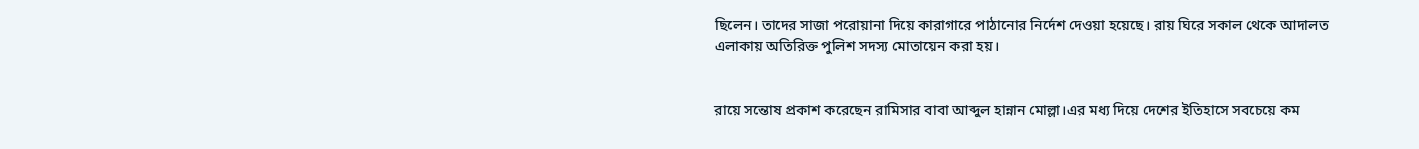ছিলেন। তাদের সাজা পরোয়ানা দিয়ে কারাগারে পাঠানোর নির্দেশ দেওয়া হয়েছে। রায় ঘিরে সকাল থেকে আদালত এলাকায় অতিরিক্ত পুলিশ সদস্য মোতায়েন করা হয়।


রায়ে সন্তোষ প্রকাশ করেছেন রামিসার বাবা আব্দুল হান্নান মোল্লা।এর মধ্য দিয়ে দেশের ইতিহাসে সবচেয়ে কম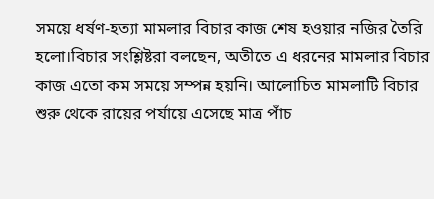সময়ে ধর্ষণ-হত্যা মামলার বিচার কাজ শেষ হওয়ার নজির তৈরি হলো।বিচার সংশ্লিষ্টরা বলছেন, অতীতে এ ধরনের মামলার বিচার কাজ এতো কম সময়ে সম্পন্ন হয়নি। আলোচিত মামলাটি বিচার শুরু থেকে রায়ের পর্যায়ে এসেছে মাত্র পাঁচ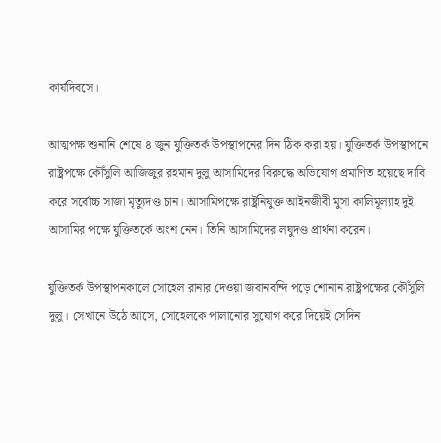কার্যদিবসে।

আত্মপক্ষ শুনানি শেষে ৪ জুন যুক্তিতর্ক উপস্থাপনের দিন ঠিক করা হয়। যুক্তিতর্ক উপস্থাপনে রাষ্ট্রপক্ষে কৌঁসুলি আজিজুর রহমান দুলু আসামিদের বিরুদ্ধে অভিযোগ প্রমাণিত হয়েছে দাবি করে সর্বোচ্চ সাজা মৃত্যুদণ্ড চান। আসামিপক্ষে রাষ্ট্রনিযুক্ত আইনজীবী মুসা কালিমূল্যাহ দুই আসামির পক্ষে যুক্তিতর্কে অংশ নেন। তিনি আসামিদের লঘুদণ্ড প্রার্থনা করেন।

যুক্তিতর্ক উপস্থাপনকালে সোহেল রানার দেওয়া জবানবন্দি পড়ে শোনান রাষ্ট্রপক্ষের কৌঁসুলি দুলু। সেখানে উঠে আসে, সোহেলকে পালানোর সুযোগ করে দিয়েই সেদিন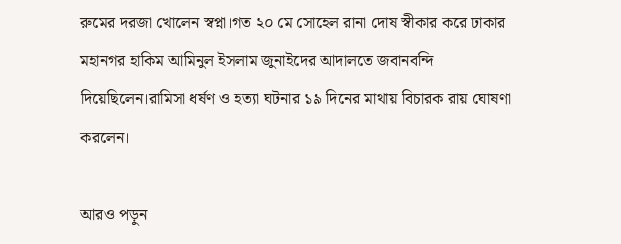রুমের দরজা খোলেন স্বপ্না।গত ২০ মে সোহেল রানা দোষ স্বীকার করে ঢাকার মহানগর হাকিম আমিনুল ইসলাম জুনাইদের আদালতে জবানবন্দি দিয়েছিলেন।রামিসা ধর্ষণ ও হত্যা ঘটনার ১৯ দিনের মাথায় বিচারক রায় ঘোষণা করলেন।

আরও পড়ুন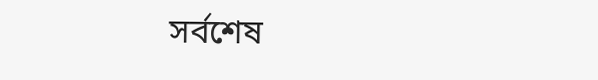সর্বশেষ